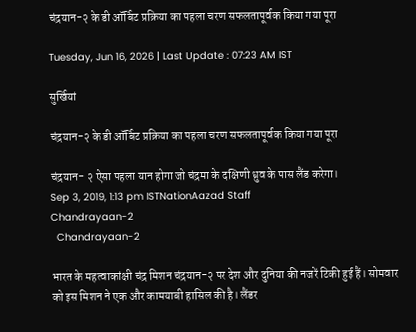चंद्रयान-२ के डी ऑर्बिट प्रक्रिया का पहला चरण सफलतापूर्वक किया गया पूरा

Tuesday, Jun 16, 2026 | Last Update : 07:23 AM IST

सुर्खियां

चंद्रयान-२ के डी ऑर्बिट प्रक्रिया का पहला चरण सफलतापूर्वक किया गया पूरा

चंद्रयान- २ ऐसा पहला यान होगा जो चंद्रमा के दक्षिणी ध्रुव के पास लैंड करेगा।
Sep 3, 2019, 1:13 pm ISTNationAazad Staff
Chandrayaan-2
  Chandrayaan-2

भारत के महत्वाकांक्षी चंद्र मिशन चंद्रयान-२ पर देश और दुनिया की नजरें टिकी हुई हैं। सोमवार को इस मिशन ने एक और कामयाबी हासिल की है। लैंडर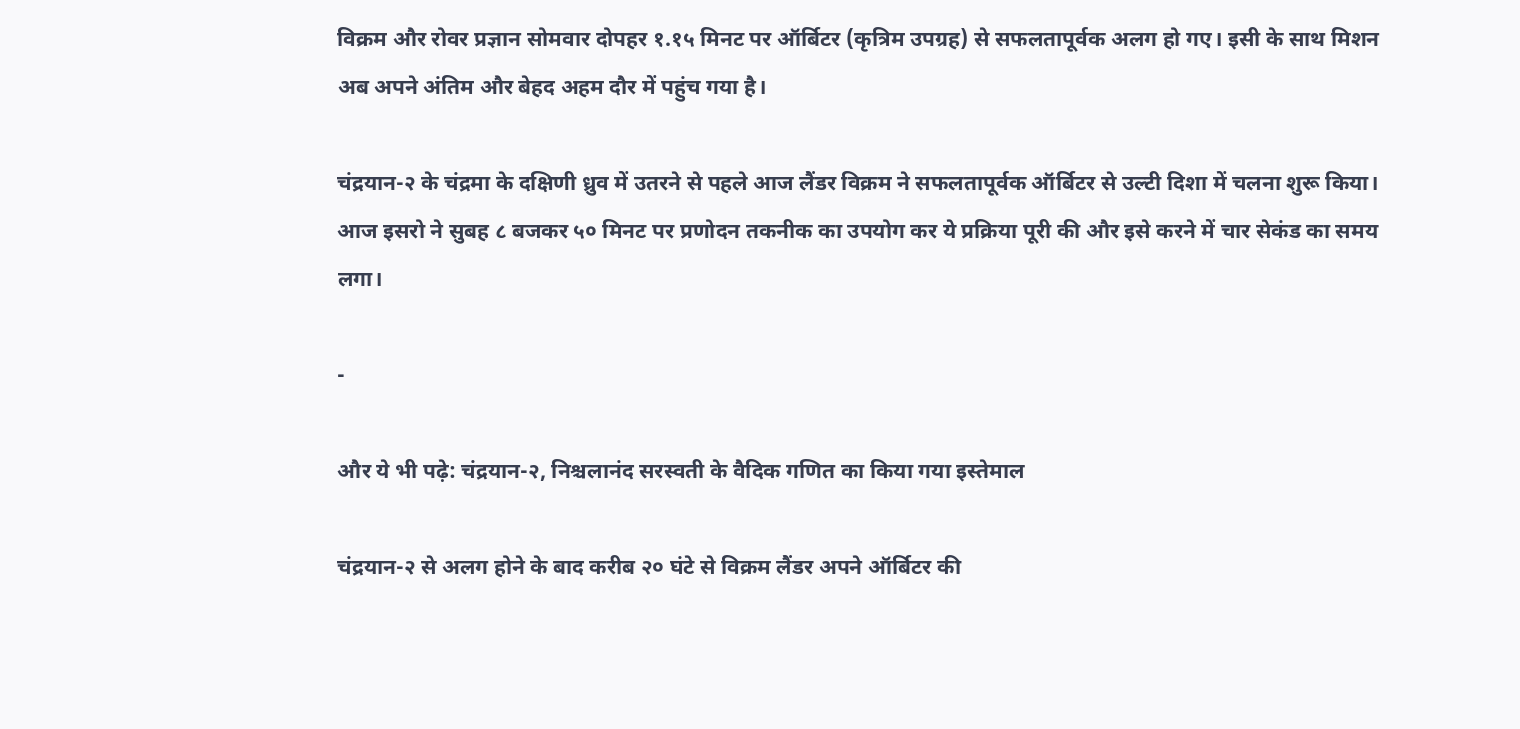विक्रम और रोवर प्रज्ञान सोमवार दोपहर १.१५ मिनट पर ऑर्बिटर (कृत्रिम उपग्रह) से सफलतापूर्वक अलग हो गए। इसी के साथ मिशन अब अपने अंतिम और बेहद अहम दौर में पहुंच गया है।

चंद्रयान-२ के चंद्रमा के दक्षिणी ध्रुव में उतरने से पहले आज लैंडर विक्रम ने सफलतापूर्वक ऑर्बिटर से उल्टी दिशा में चलना शुरू किया। आज इसरो ने सुबह ८ बजकर ५० मिनट पर प्रणोदन तकनीक का उपयोग कर ये प्रक्रिया पूरी की और इसे करने में चार सेकंड का समय लगा।

-

और ये भी पढ़े: चंद्रयान-२, निश्चलानंद सरस्वती के वैदिक गणित का किया गया इस्तेमाल

चंद्रयान-२ से अलग होने के बाद करीब २० घंटे से विक्रम लैंडर अपने ऑर्बिटर की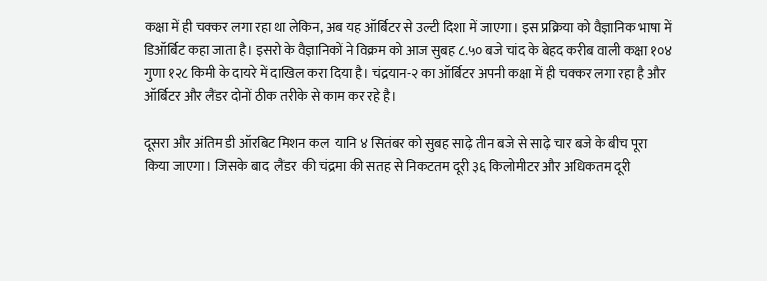कक्षा में ही चक्कर लगा रहा था लेकिन, अब यह ऑर्बिटर से उल्टी दिशा में जाएगा। इस प्रक्रिया को वैज्ञानिक भाषा में डिऑर्बिट कहा जाता है। इसरो के वैज्ञानिकों ने विक्रम को आज सुबह ८.५० बजे चांद के बेहद करीब वाली कक्षा १०४ गुणा १२८ किमी के दायरे में दाखिल करा दिया है। चंद्रयान-२ का ऑर्बिटर अपनी कक्षा में ही चक्कर लगा रहा है और ऑर्बिटर और लैंडर दोनों ठीक तरीके से काम कर रहे है।

दूसरा और अंतिम डी ऑ‍रबिट मिशन कल  यानि ४ सितंबर को सुबह साढ़े तीन बजे से साढ़े चार बजे के बीच पूरा किया जाएगा। जिसके बाद  लैंडर  की चंद्रमा की सतह से निकटतम दूरी ३६ किलोमीटर और अधिकतम दूरी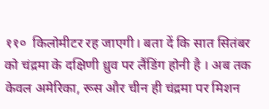११०  किलोमीटर रह जाएगी। बता दें कि सात सितंबर को चंद्रमा के दक्षिणी ध्रुव पर लैंडिंग होनी है । अब तक केवल अमेरिका, रूस और चीन ही चंद्रमा पर मिशन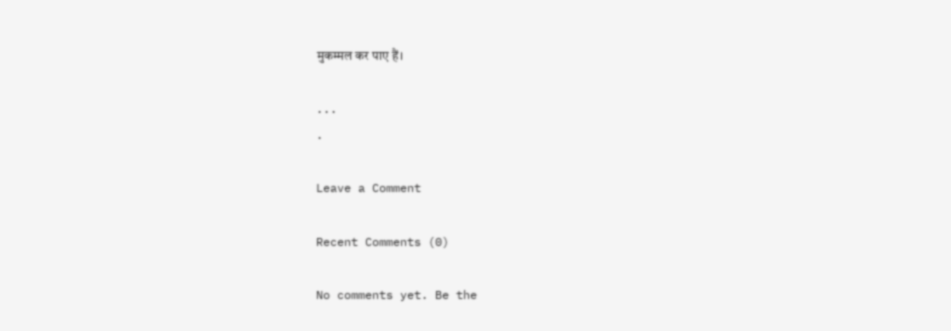मुकम्मल कर पाए हैं।

...
.

Leave a Comment

Recent Comments (0)

No comments yet. Be the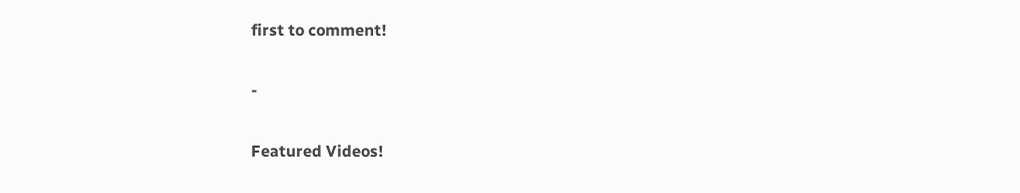first to comment!

-

Featured Videos!